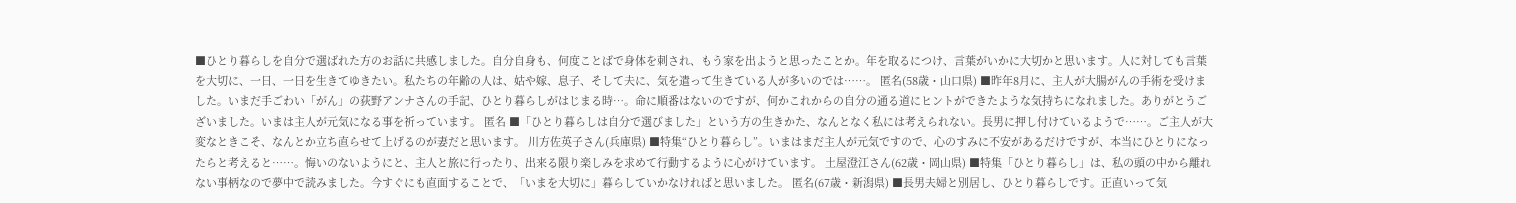■ひとり暮らしを自分で選ばれた方のお話に共感しました。自分自身も、何度ことばで身体を刺され、もう家を出ようと思ったことか。年を取るにつけ、言葉がいかに大切かと思います。人に対しても言葉を大切に、一日、一日を生きてゆきたい。私たちの年齢の人は、姑や嫁、息子、そして夫に、気を遣って生きている人が多いのでは……。 匿名(58歳・山口県) ■昨年8月に、主人が大腸がんの手術を受けました。いまだ手ごわい「がん」の荻野アンナさんの手記、ひとり暮らしがはじまる時…。命に順番はないのですが、何かこれからの自分の通る道にヒントができたような気持ちになれました。ありがとうございました。いまは主人が元気になる事を祈っています。 匿名 ■「ひとり暮らしは自分で選びました」という方の生きかた、なんとなく私には考えられない。長男に押し付けているようで……。ご主人が大変なときこそ、なんとか立ち直らせて上げるのが妻だと思います。 川方佐英子さん(兵庫県) ■特集“ひとり暮らし”。いまはまだ主人が元気ですので、心のすみに不安があるだけですが、本当にひとりになったらと考えると……。悔いのないようにと、主人と旅に行ったり、出来る限り楽しみを求めて行動するように心がけています。 土屋澄江さん(62歳・岡山県) ■特集「ひとり暮らし」は、私の頭の中から離れない事柄なので夢中で読みました。今すぐにも直面することで、「いまを大切に」暮らしていかなければと思いました。 匿名(67歳・新潟県) ■長男夫婦と別居し、ひとり暮らしです。正直いって気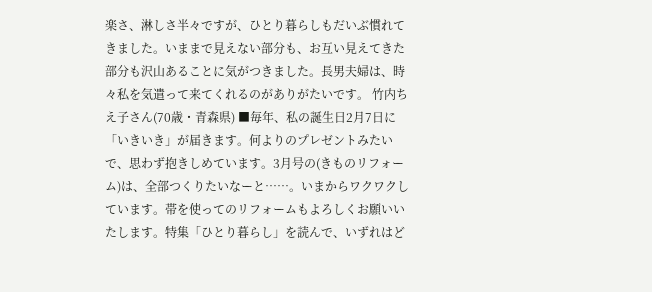楽さ、淋しさ半々ですが、ひとり暮らしもだいぶ慣れてきました。いままで見えない部分も、お互い見えてきた部分も沢山あることに気がつきました。長男夫婦は、時々私を気遣って来てくれるのがありがたいです。 竹内ちえ子さん(70歳・青森県) ■毎年、私の誕生日2月7日に「いきいき」が届きます。何よりのプレゼントみたいで、思わず抱きしめています。3月号の(きものリフォーム)は、全部つくりたいなーと……。いまからワクワクしています。帯を使ってのリフォームもよろしくお願いいたします。特集「ひとり暮らし」を読んで、いずれはど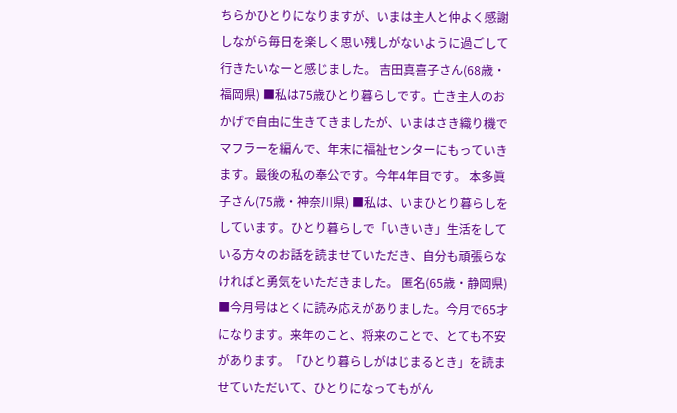ちらかひとりになりますが、いまは主人と仲よく感謝しながら毎日を楽しく思い残しがないように過ごして行きたいなーと感じました。 吉田真喜子さん(68歳・福岡県) ■私は75歳ひとり暮らしです。亡き主人のおかげで自由に生きてきましたが、いまはさき織り機でマフラーを編んで、年末に福祉センターにもっていきます。最後の私の奉公です。今年4年目です。 本多眞子さん(75歳・神奈川県) ■私は、いまひとり暮らしをしています。ひとり暮らしで「いきいき」生活をしている方々のお話を読ませていただき、自分も頑張らなければと勇気をいただきました。 匿名(65歳・静岡県) ■今月号はとくに読み応えがありました。今月で65才になります。来年のこと、将来のことで、とても不安があります。「ひとり暮らしがはじまるとき」を読ませていただいて、ひとりになってもがん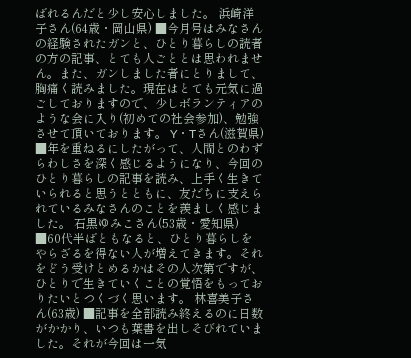ばれるんだと少し安心しました。 浜崎洋子さん(64歳・岡山県) ■今月号はみなさんの経験されたガンと、ひとり暮らしの読者の方の記事、とても人ごととは思われません。また、ガンしました者にとりまして、胸痛く読みました。現在はとても元気に過ごしておりますので、少しボランティアのような会に入り(初めての社会参加)、勉強させて頂いております。 Y・Tさん(滋賀県) ■年を重ねるにしたがって、人間とのわずらわしさを深く感じるようになり、今回のひとり暮らしの記事を読み、上手く生きていられると思うとともに、友だちに支えられているみなさんのことを羨ましく感じました。 石黒ゆみこさん(53歳・愛知県) ■60代半ばともなると、ひとり暮らしをやらざるを得ない人が増えてきます。それをどう受けとめるかはその人次第ですが、ひとりで生きていくことの覚悟をもっておりたいとつくづく思います。 林喜美子さん(63歳) ■記事を全部読み終えるのに日数がかかり、いつも葉書を出しそびれていました。それが今回は一気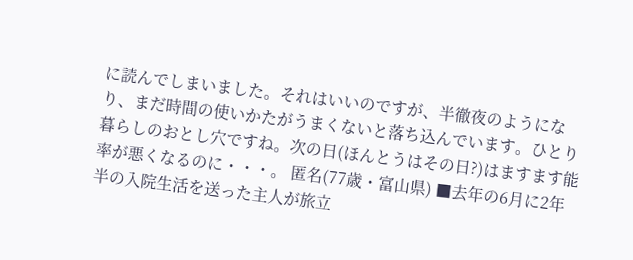に読んでしまいました。それはいいのですが、半徹夜のようになり、まだ時間の使いかたがうまくないと落ち込んでいます。ひとり暮らしのおとし穴ですね。次の日(ほんとうはその日?)はますます能率が悪くなるのに・・・。 匿名(77歳・富山県) ■去年の6月に2年半の入院生活を送った主人が旅立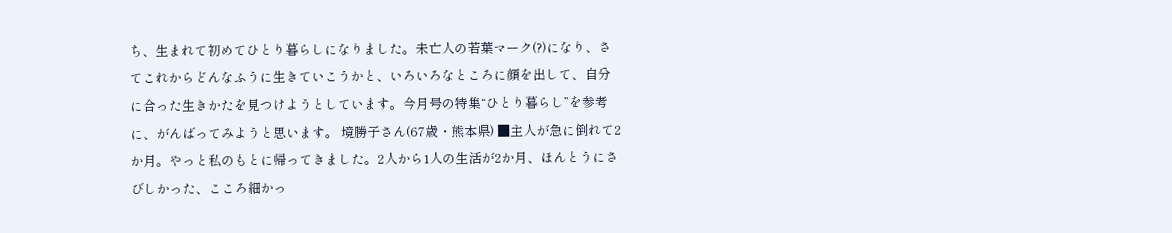ち、生まれて初めてひとり暮らしになりました。未亡人の若葉マーク(?)になり、さてこれからどんなふうに生きていこうかと、いろいろなところに顔を出して、自分に合った生きかたを見つけようとしています。今月号の特集“ひとり暮らし”を参考に、がんばってみようと思います。 境勝子さん(67歳・熊本県) ■主人が急に倒れて2か月。やっと私のもとに帰ってきました。2人から1人の生活が2か月、ほんとうにさびしかった、こころ細かっ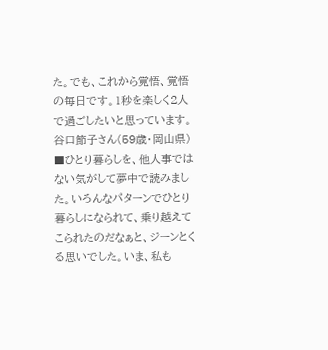た。でも、これから覚悟、覚悟の毎日です。1秒を楽しく2人で過ごしたいと思っています。 谷口節子さん(59歳・岡山県) ■ひとり暮らしを、他人事ではない気がして夢中で読みました。いろんなパターンでひとり暮らしになられて、乗り越えてこられたのだなぁと、ジーンとくる思いでした。いま、私も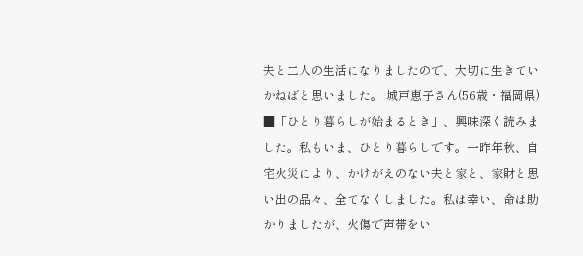夫と二人の生活になりましたので、大切に生きていかねばと思いました。 城戸恵子さん(56歳・福岡県) ■「ひとり暮らしが始まるとき」、興味深く読みました。私もいま、ひとり暮らしです。一昨年秋、自宅火災により、かけがえのない夫と家と、家財と思い出の品々、全てなくしました。私は幸い、命は助かりましたが、火傷で声帯をい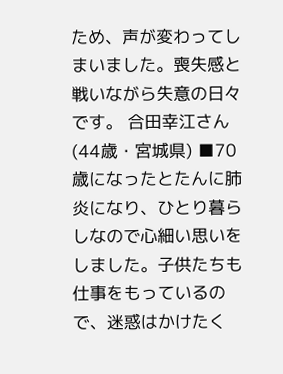ため、声が変わってしまいました。喪失感と戦いながら失意の日々です。 合田幸江さん(44歳・宮城県) ■70歳になったとたんに肺炎になり、ひとり暮らしなので心細い思いをしました。子供たちも仕事をもっているので、迷惑はかけたく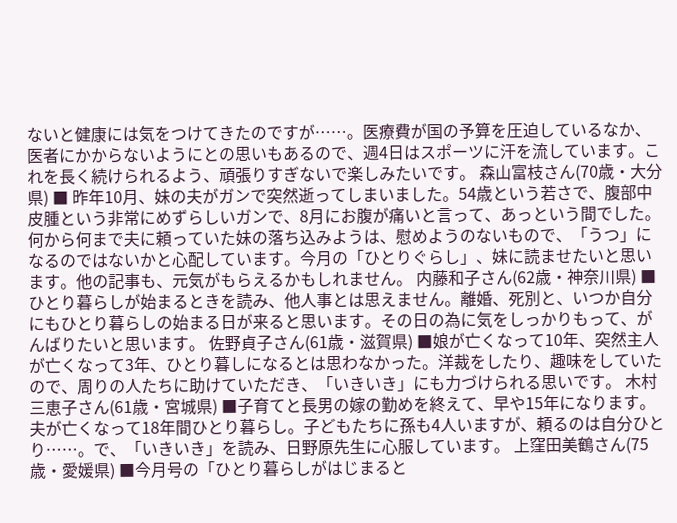ないと健康には気をつけてきたのですが……。医療費が国の予算を圧迫しているなか、医者にかからないようにとの思いもあるので、週4日はスポーツに汗を流しています。これを長く続けられるよう、頑張りすぎないで楽しみたいです。 森山富枝さん(70歳・大分県) ■ 昨年10月、妹の夫がガンで突然逝ってしまいました。54歳という若さで、腹部中皮腫という非常にめずらしいガンで、8月にお腹が痛いと言って、あっという間でした。何から何まで夫に頼っていた妹の落ち込みようは、慰めようのないもので、「うつ」になるのではないかと心配しています。今月の「ひとりぐらし」、妹に読ませたいと思います。他の記事も、元気がもらえるかもしれません。 内藤和子さん(62歳・神奈川県) ■ ひとり暮らしが始まるときを読み、他人事とは思えません。離婚、死別と、いつか自分にもひとり暮らしの始まる日が来ると思います。その日の為に気をしっかりもって、がんばりたいと思います。 佐野貞子さん(61歳・滋賀県) ■娘が亡くなって10年、突然主人が亡くなって3年、ひとり暮しになるとは思わなかった。洋裁をしたり、趣味をしていたので、周りの人たちに助けていただき、「いきいき」にも力づけられる思いです。 木村三恵子さん(61歳・宮城県) ■子育てと長男の嫁の勤めを終えて、早や15年になります。夫が亡くなって18年間ひとり暮らし。子どもたちに孫も4人いますが、頼るのは自分ひとり……。で、「いきいき」を読み、日野原先生に心服しています。 上窪田美鶴さん(75歳・愛媛県) ■今月号の「ひとり暮らしがはじまると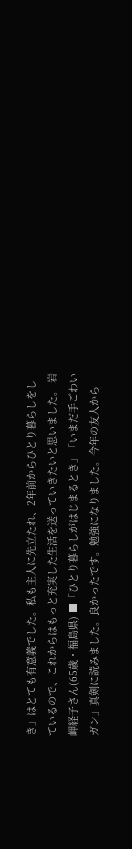き」はとても有意義でした。私も主人に先立たれ、2年前からひとり暮らしをしているので、これからはもっと充実した生活を送っていきたいと思いました。 岩岬経子さん(65歳・福島県) ■「ひとり暮らしがはじまるとき」「いまだ手ごわいガン」真剣に読みました。良かったです。勉強になりました。今年の友人から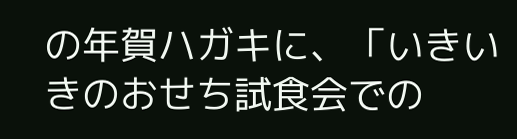の年賀ハガキに、「いきいきのおせち試食会での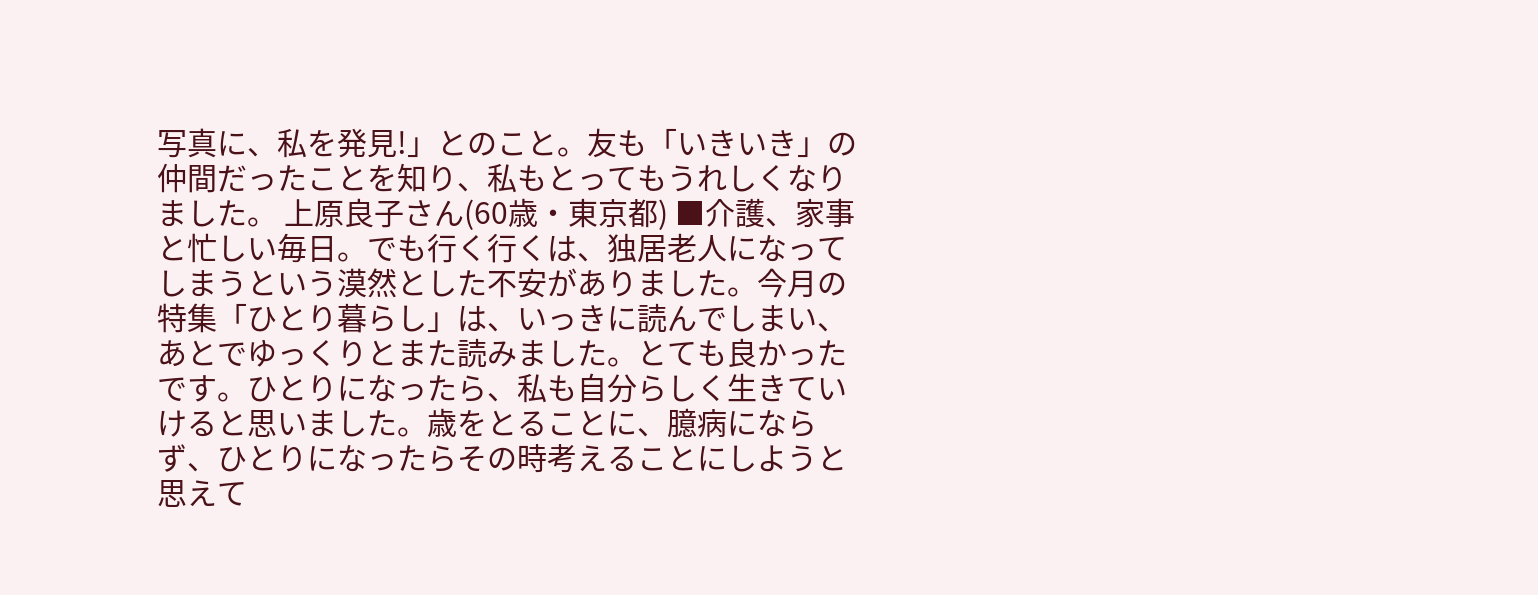写真に、私を発見!」とのこと。友も「いきいき」の仲間だったことを知り、私もとってもうれしくなりました。 上原良子さん(60歳・東京都) ■介護、家事と忙しい毎日。でも行く行くは、独居老人になってしまうという漠然とした不安がありました。今月の特集「ひとり暮らし」は、いっきに読んでしまい、あとでゆっくりとまた読みました。とても良かったです。ひとりになったら、私も自分らしく生きていけると思いました。歳をとることに、臆病にならず、ひとりになったらその時考えることにしようと思えて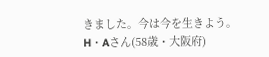きました。今は今を生きよう。 H・Aさん(58歳・大阪府)